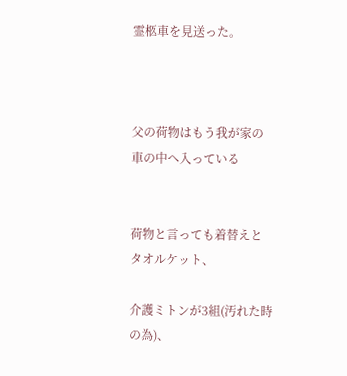霊柩車を見送った。



父の荷物はもう我が家の車の中へ入っている


荷物と言っても着替えとタオルケット、

介護ミトンが3組(汚れた時の為)、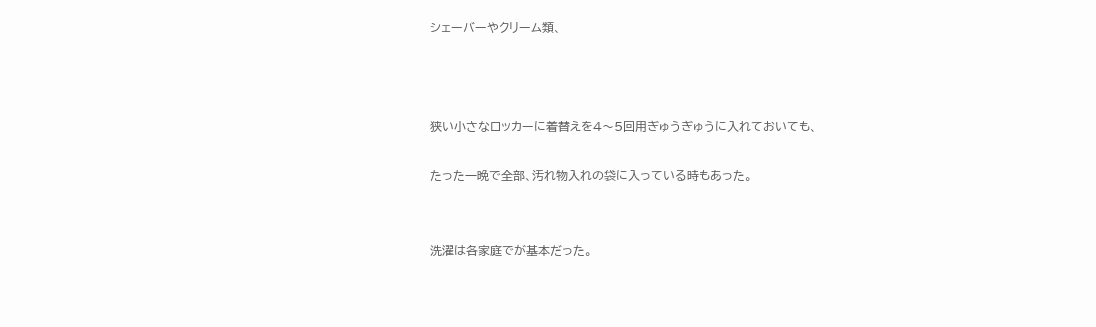シェーバーやクリーム類、



狭い小さなロッカーに着替えを4〜5回用ぎゅうぎゅうに入れておいても、

たった一晩で全部、汚れ物入れの袋に入っている時もあった。


洗濯は各家庭でが基本だった。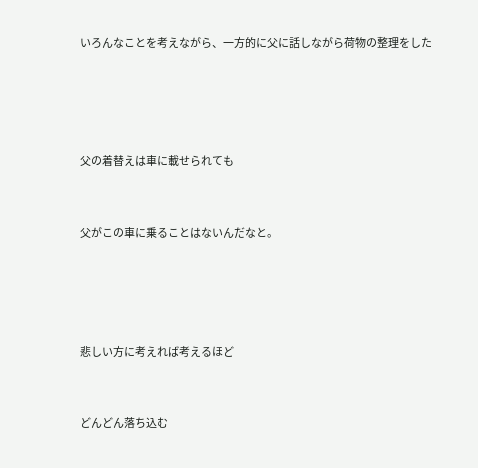いろんなことを考えながら、一方的に父に話しながら荷物の整理をした




父の着替えは車に載せられても


父がこの車に乗ることはないんだなと。




悲しい方に考えれば考えるほど


どんどん落ち込む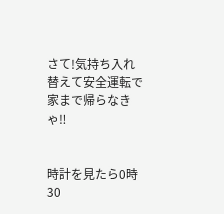さて!気持ち入れ替えて安全運転で家まで帰らなきゃ‼


時計を見たら0時30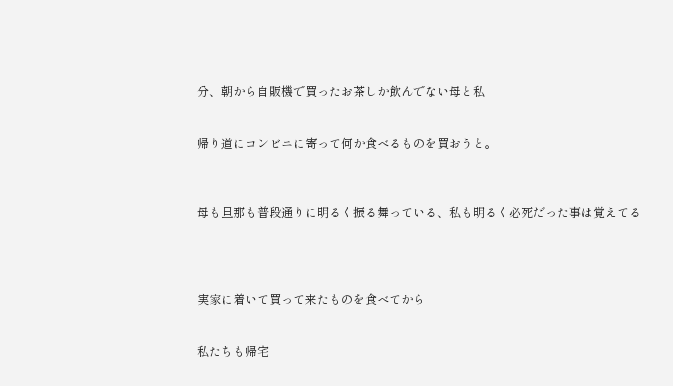分、朝から自販機で買ったお茶しか飲んでない母と私


帰り道にコンビニに寄って何か食べるものを買おうと。



母も旦那も普段通りに明るく振る舞っている、私も明るく必死だった事は覚えてる




実家に着いて買って来たものを食べてから


私たちも帰宅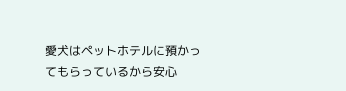愛犬はペットホテルに預かってもらっているから安心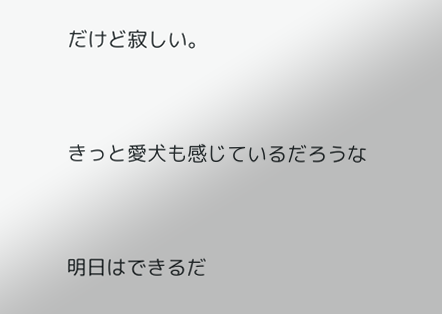だけど寂しい。


きっと愛犬も感じているだろうな


明日はできるだ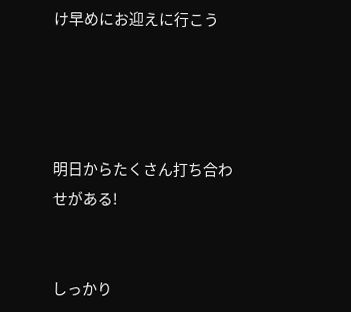け早めにお迎えに行こう




明日からたくさん打ち合わせがある!


しっかり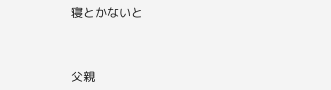寝とかないと



父親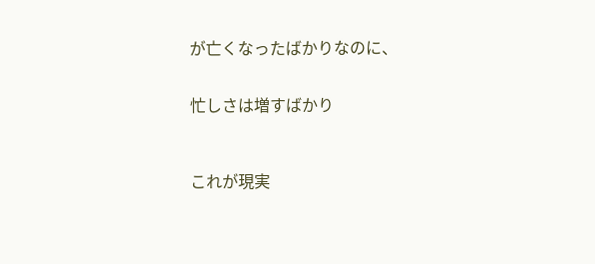が亡くなったばかりなのに、


忙しさは増すばかり



これが現実